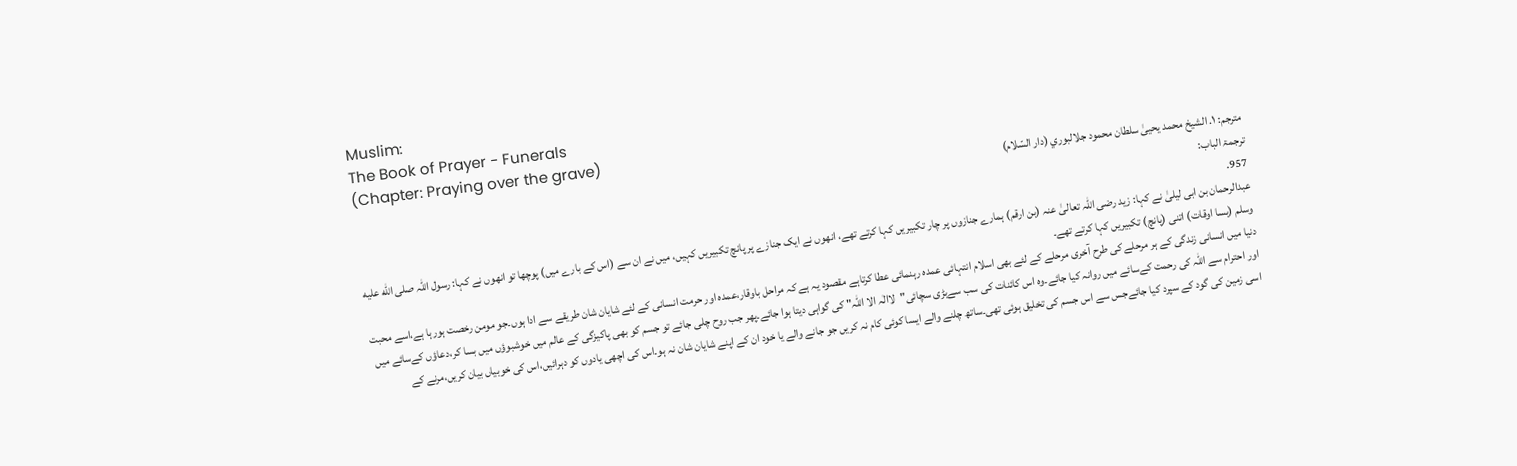Muslim:
The Book of Prayer - Funerals
(Chapter: Praying over the grave)
مترجم: ١. الشيخ محمد يحيىٰ سلطان محمود جلالبوري (دار السّلام)
ترجمۃ الباب:
957.
عبدالرحمان بن ابی لیلیٰ نے کہا: زید رضی اللہ تعالیٰ عنہ (بن ارقم) ہمارے جنازوں پر چار تکبیریں کہا کرتے تھے، انھوں نے ایک جنازے پر پانچ تکبیریں کہیں، میں نے ان سے (اس کے بارے میں) پوچھا تو انھوں نے کہا: رسول اللہ صلى الله عليه وسلم (بسا اوقات) اتنی (پانچ) تکبیریں کہا کرتے تھے۔
دنیا میں انسانی زندگی کے ہر مرحلے کی طرح آخری مرحلے کے لئے بھی اسلام انتہائی عمدہ رہنمائی عطا کرتاہے مقصود یہ ہے کہ مراحل باوقار،عمدہ اور حرمت انسانی کے لئے شایان شان طریقے سے ادا ہوں۔جو مومن رخصت ہورہا ہے،اسے محبت اور احترام سے اللہ کی رحمت کےسائے میں روانہ کیا جائے۔وہ اس کائنات کی سب سےبڑی سچائی"لاالٰہ الا اللہ" کی گواہی دیتا ہوا جائے۔پھر جب روح چلی جائے تو جسم کو بھی پاکیزگی کے عالم میں خوشبوؤں میں بسا کر،دعاؤں کےسائے میں اسی زمین کی گود کے سپرد کیا جائےجس سے اس جسم کی تخلیق ہوئی تھی۔ساتھ چلنے والے ایسا کوئی کام نہ کریں جو جانے والے یا خود ان کے اپنے شایان شان نہ ہو۔اس کی اچھی یادوں کو دہرائیں،اس کی خوبیاں بیان کریں،مرنے کے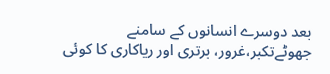بعد دوسرے انسانوں کے سامنے جھوٹےتکبر،غرور، برتری اور ریاکاری کا کوئی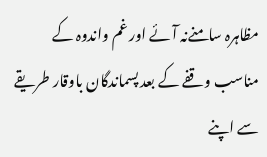مظاہرہ سامنےنہ آئے اور غم واندوہ کے مناسب وقفے کے بعد پسماندگان باوقار طریقے سے اپنے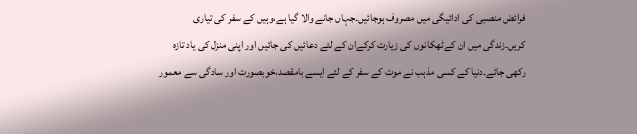فرائض منصبی کی ادائیگی میں مصروف ہوجائیں۔جہاں جانے والا گیا ہے،وہیں کے سفر کی تیاری کریں۔زندگی میں ان کےٹھکانوں کی زیارت کرکےان کے لئے دعائیں کی جائیں اور اپنی منزل کی یاد تازہ رکھی جائے۔دنیا کے کسی مذہب نے موت کے سفر کے لئے ایسے بامقصد،خوبصورت اور سادگی سے معمور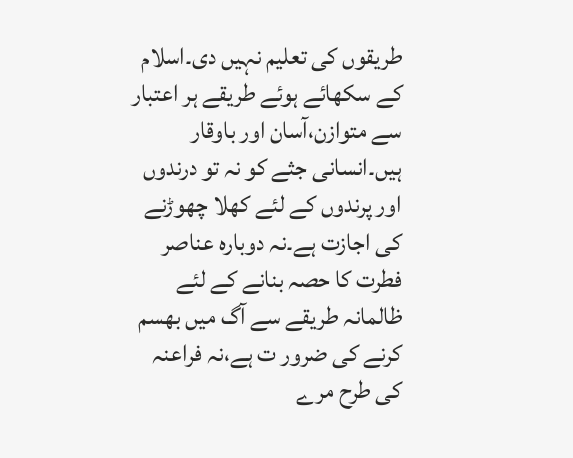طریقوں کی تعلیم نہیں دی۔اسلام کے سکھائے ہوئے طریقے ہر اعتبار سے متوازن،آسان اور باوقار ہیں۔انسانی جثے کو نہ تو درندوں اور پرندوں کے لئے کھلا چھوڑنے کی اجازت ہے۔نہ دوبارہ عناصر فطرت کا حصہ بنانے کے لئے ظالمانہ طریقے سے آگ میں بھسم کرنے کی ضرور ت ہے،نہ فراعنہ کی طرح مرے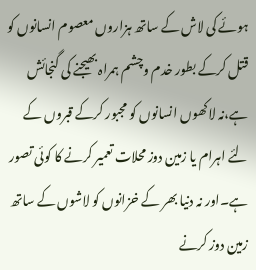ہوئے کی لاش کے ساتھ ہزاروں معصوم انسانوں کو قتل کرکے بطور خدم وچشم ہمراہ بھیجنے کی گنجائش ہے،نہ لاکھوں انسانوں کو مجبور کرکے قبروں کے لئے اہرام یا زمین دوز محلات تعمیر کرنے کا کوئی تصور ہے۔اور نہ دنیا بھر کے خزانوں کو لاشوں کے ساتھ زمین دوز کرنے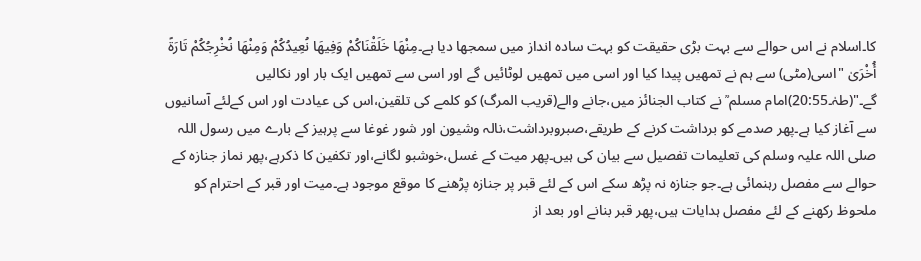کا۔اسلام نے اس حوالے سے بہت بڑی حقیقت کو بہت سادہ انداز میں سمجھا دیا ہے۔مِنْهَا خَلَقْنَاكُمْ وَفِيهَا نُعِيدُكُمْ وَمِنْهَا نُخْرِجُكُمْ تَارَةً أُخْرَىٰ "اسی(مٹی) سے ہم نے تمھیں پیدا کیا اور اسی میں تمھیں لوٹائیں گے اور اسی سے تمھیں ایک بار اور نکالیں گے۔"(طہٰ۔20:55)امام مسلم ؒ نے کتاب الجنائز میں،جانے والے(قریب المرگ) کو کلمے کی تلقین،اس کی عیادت اور اس کےلئے آسانیوں سے آغاز کیا ہے۔پھر صدمے کو برداشت کرنے کے طریقے،صبروبرداشت،نالہ وشیون اور شور غوغا سے پرہیز کے بارے میں رسول اللہ صلی اللہ علیہ وسلم کی تعلیمات تفصیل سے بیان کی ہیں۔پھر میت کے غسل،خوشبو لگانے،اور تکفین کا ذکرہے،پھر نماز جنازہ کے حوالے سے مفصل رہنمائی ہے۔جو جنازہ نہ پڑھ سکے اس کے لئے قبر پر جنازہ پڑھنے کا موقع موجود ہے۔میت اور قبر کے احترام کو ملحوظ رکھنے کے لئے مفصل ہدایات ہیں،پھر قبر بنانے اور بعد از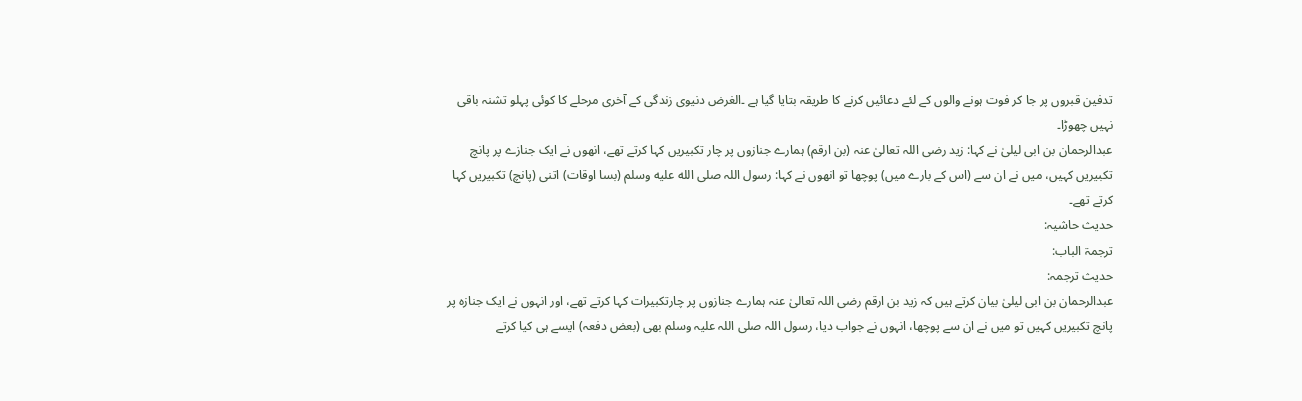تدفین قبروں پر جا کر فوت ہونے والوں کے لئے دعائیں کرنے کا طریقہ بتایا گیا ہے ۔الغرض دنیوی زندگی کے آخری مرحلے کا کوئی پہلو تشنہ باقی نہیں چھوڑا۔
عبدالرحمان بن ابی لیلیٰ نے کہا: زید رضی اللہ تعالیٰ عنہ (بن ارقم) ہمارے جنازوں پر چار تکبیریں کہا کرتے تھے، انھوں نے ایک جنازے پر پانچ تکبیریں کہیں، میں نے ان سے (اس کے بارے میں) پوچھا تو انھوں نے کہا: رسول اللہ صلى الله عليه وسلم (بسا اوقات) اتنی (پانچ) تکبیریں کہا کرتے تھے۔
حدیث حاشیہ:
ترجمۃ الباب:
حدیث ترجمہ:
عبدالرحمان بن ابی لیلیٰ بیان کرتے ہیں کہ زید بن ارقم رضی اللہ تعالیٰ عنہ ہمارے جنازوں پر چارتکبیرات کہا کرتے تھے، اور انہوں نے ایک جنازہ پر پانچ تکبیریں کہیں تو میں نے ان سے پوچھا، انہوں نے جواب دیا، رسول اللہ صلی اللہ علیہ وسلم بھی (بعض دفعہ) ایسے ہی کیا کرتے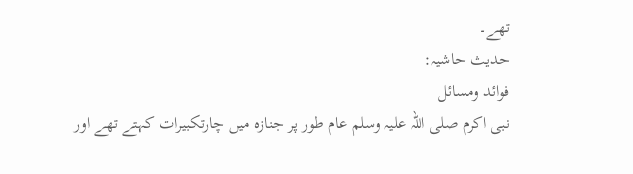تھے۔
حدیث حاشیہ:
فوائد ومسائل
نبی اکرم صلی اللہ علیہ وسلم عام طور پر جنازہ میں چارتکبیرات کہتے تھے اور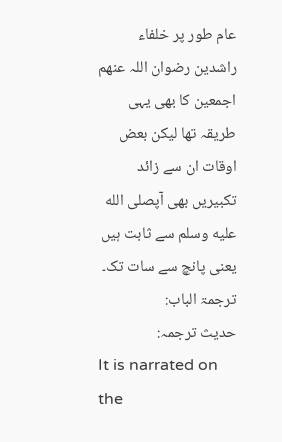عام طور پر خلفاء راشدین رضوان اللہ عنھم اجمعین کا بھی یہی طریقہ تھا لیکن بعض اوقات ان سے زائد تکبیریں بھی آپصلى الله عليه وسلم سے ثابت ہیں یعنی پانچ سے سات تک۔
ترجمۃ الباب:
حدیث ترجمہ:
It is narrated on the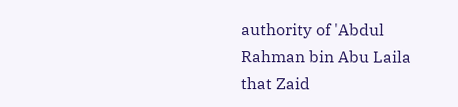authority of 'Abdul Rahman bin Abu Laila that Zaid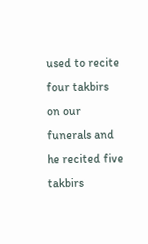used to recite four takbirs on our funerals and he recited five takbirs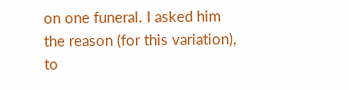on one funeral. I asked him the reason (for this variation), to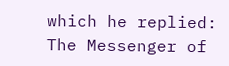which he replied: The Messenger of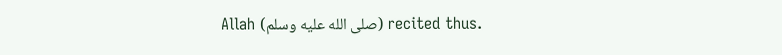Allah (صلى الله عليه وسلم) recited thus.